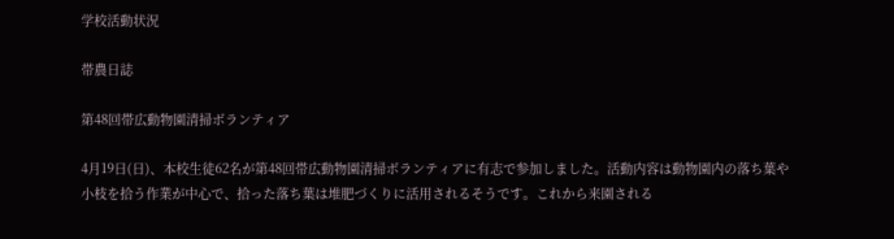学校活動状況

帯農日誌

第48回帯広動物園清掃ボランティア

4月19日(日)、本校生徒62名が第48回帯広動物園清掃ボランティアに有志で参加しました。活動内容は動物園内の落ち葉や小枝を拾う作業が中心で、拾った落ち葉は堆肥づくりに活用されるそうです。これから来園される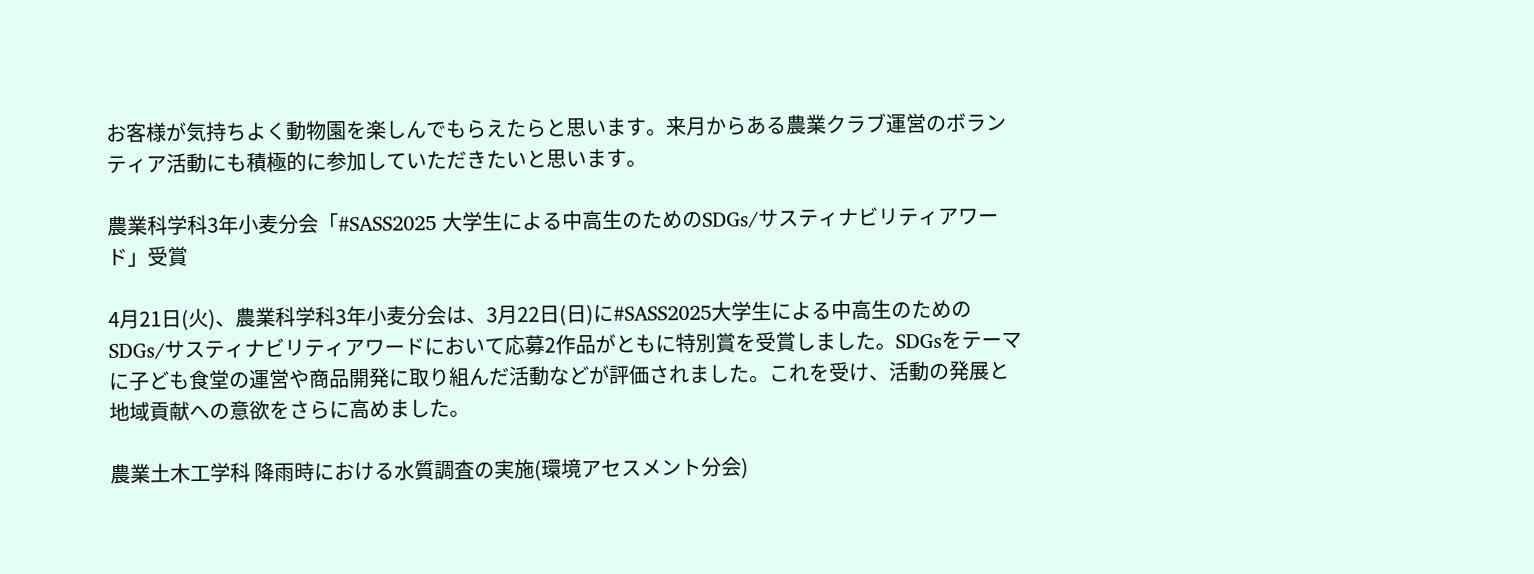お客様が気持ちよく動物園を楽しんでもらえたらと思います。来月からある農業クラブ運営のボランティア活動にも積極的に参加していただきたいと思います。

農業科学科3年小麦分会「#SASS2025 大学生による中高生のためのSDGs/サスティナビリティアワード」受賞

4月21日(火)、農業科学科3年小麦分会は、3月22日(日)に#SASS2025大学生による中高生のためのSDGs/サスティナビリティアワードにおいて応募2作品がともに特別賞を受賞しました。SDGsをテーマに子ども食堂の運営や商品開発に取り組んだ活動などが評価されました。これを受け、活動の発展と地域貢献への意欲をさらに高めました。

農業土木工学科 降雨時における水質調査の実施(環境アセスメント分会)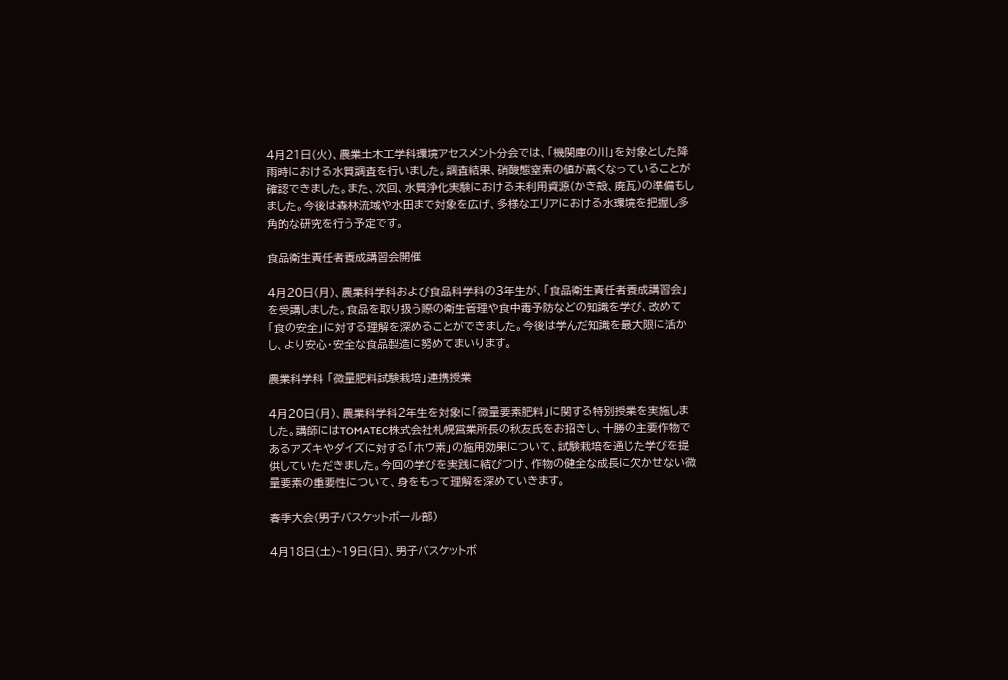4月21日(火)、農業土木工学科環境アセスメント分会では、「機関庫の川」を対象とした降雨時における水質調査を行いました。調査結果、硝酸態窒素の値が高くなっていることが確認できました。また、次回、水質浄化実験における未利用資源(かき殻、廃瓦)の準備もしました。今後は森林流域や水田まで対象を広げ、多様なエリアにおける水環境を把握し多角的な研究を行う予定です。

食品衛生責任者養成講習会開催

4月20日(月)、農業科学科および食品科学科の3年生が、「食品衛生責任者養成講習会」を受講しました。食品を取り扱う際の衛生管理や食中毒予防などの知識を学び、改めて「食の安全」に対する理解を深めることができました。今後は学んだ知識を最大限に活かし、より安心・安全な食品製造に努めてまいります。

農業科学科 「微量肥料試験栽培」連携授業

4月20日(月)、農業科学科2年生を対象に「微量要素肥料」に関する特別授業を実施しました。講師にはTOMATEC株式会社札幌営業所長の秋友氏をお招きし、十勝の主要作物であるアズキやダイズに対する「ホウ素」の施用効果について、試験栽培を通じた学びを提供していただきました。今回の学びを実践に結びつけ、作物の健全な成長に欠かせない微量要素の重要性について、身をもって理解を深めていきます。

春季大会(男子バスケットボール部)

4月18日(土)~19日(日)、男子バスケットボ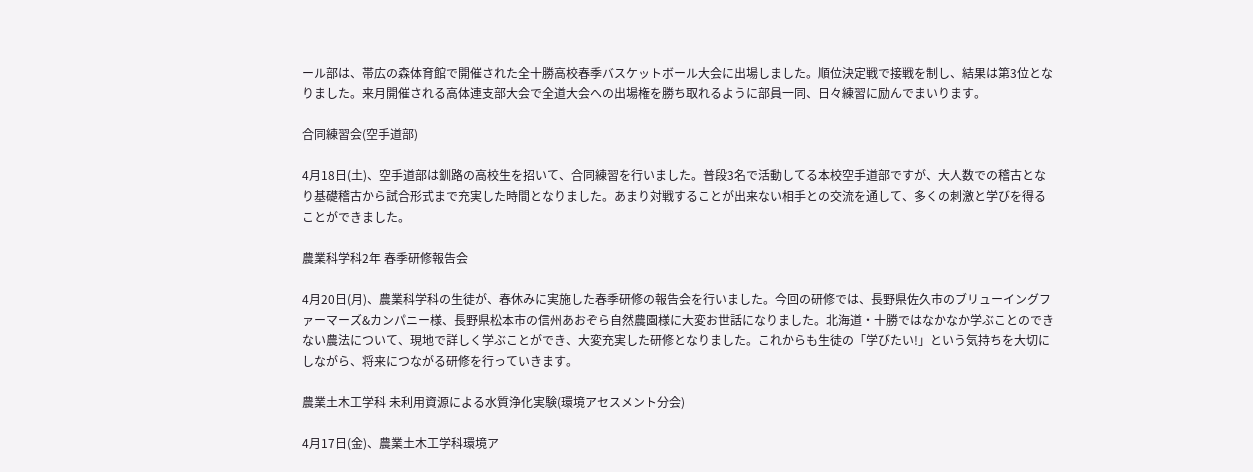ール部は、帯広の森体育館で開催された全十勝高校春季バスケットボール大会に出場しました。順位決定戦で接戦を制し、結果は第3位となりました。来月開催される高体連支部大会で全道大会への出場権を勝ち取れるように部員一同、日々練習に励んでまいります。

合同練習会(空手道部)

4月18日(土)、空手道部は釧路の高校生を招いて、合同練習を行いました。普段3名で活動してる本校空手道部ですが、大人数での稽古となり基礎稽古から試合形式まで充実した時間となりました。あまり対戦することが出来ない相手との交流を通して、多くの刺激と学びを得ることができました。

農業科学科2年 春季研修報告会

4月20日(月)、農業科学科の生徒が、春休みに実施した春季研修の報告会を行いました。今回の研修では、長野県佐久市のブリューイングファーマーズ&カンパニー様、長野県松本市の信州あおぞら自然農園様に大変お世話になりました。北海道・十勝ではなかなか学ぶことのできない農法について、現地で詳しく学ぶことができ、大変充実した研修となりました。これからも生徒の「学びたい!」という気持ちを大切にしながら、将来につながる研修を行っていきます。

農業土木工学科 未利用資源による水質浄化実験(環境アセスメント分会)

4月17日(金)、農業土木工学科環境ア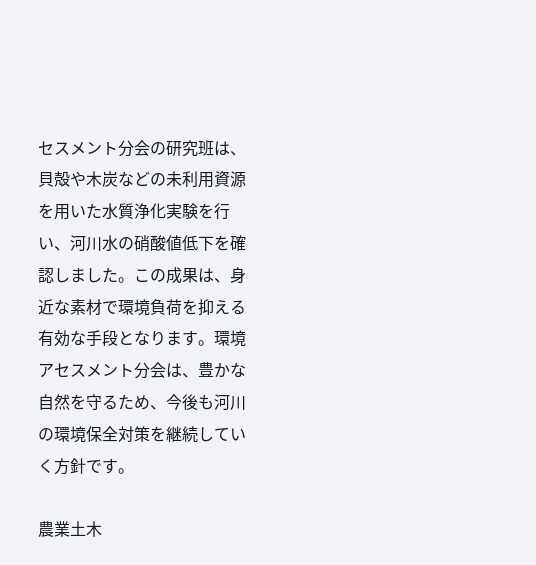セスメント分会の研究班は、貝殻や木炭などの未利用資源を用いた水質浄化実験を行い、河川水の硝酸値低下を確認しました。この成果は、身近な素材で環境負荷を抑える有効な手段となります。環境アセスメント分会は、豊かな自然を守るため、今後も河川の環境保全対策を継続していく方針です。

農業土木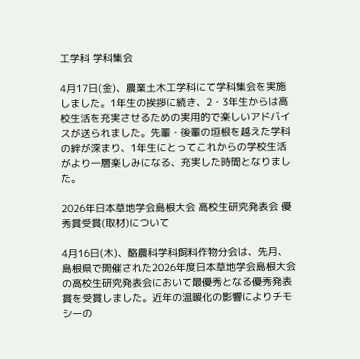工学科 学科集会

4月17日(金)、農業土木工学科にて学科集会を実施しました。1年生の挨拶に続き、2・3年生からは高校生活を充実させるための実用的で楽しいアドバイスが送られました。先輩・後輩の垣根を越えた学科の絆が深まり、1年生にとってこれからの学校生活がより一層楽しみになる、充実した時間となりました。

2026年日本草地学会島根大会 高校生研究発表会 優秀賞受賞(取材)について

4月16日(木)、酪農科学科飼料作物分会は、先月、島根県で開催された2026年度日本草地学会島根大会の高校生研究発表会において最優秀となる優秀発表賞を受賞しました。近年の温暖化の影響によりチモシーの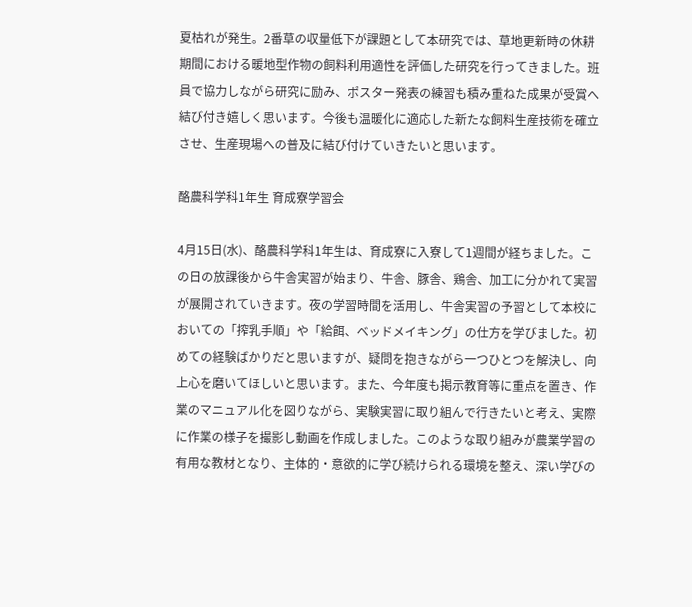夏枯れが発生。2番草の収量低下が課題として本研究では、草地更新時の休耕期間における暖地型作物の飼料利用適性を評価した研究を行ってきました。班員で協力しながら研究に励み、ポスター発表の練習も積み重ねた成果が受賞へ結び付き嬉しく思います。今後も温暖化に適応した新たな飼料生産技術を確立させ、生産現場への普及に結び付けていきたいと思います。

酪農科学科1年生 育成寮学習会

4月15日(水)、酪農科学科1年生は、育成寮に入寮して1週間が経ちました。この日の放課後から牛舎実習が始まり、牛舎、豚舎、鶏舎、加工に分かれて実習が展開されていきます。夜の学習時間を活用し、牛舎実習の予習として本校においての「搾乳手順」や「給餌、ベッドメイキング」の仕方を学びました。初めての経験ばかりだと思いますが、疑問を抱きながら一つひとつを解決し、向上心を磨いてほしいと思います。また、今年度も掲示教育等に重点を置き、作業のマニュアル化を図りながら、実験実習に取り組んで行きたいと考え、実際に作業の様子を撮影し動画を作成しました。このような取り組みが農業学習の有用な教材となり、主体的・意欲的に学び続けられる環境を整え、深い学びの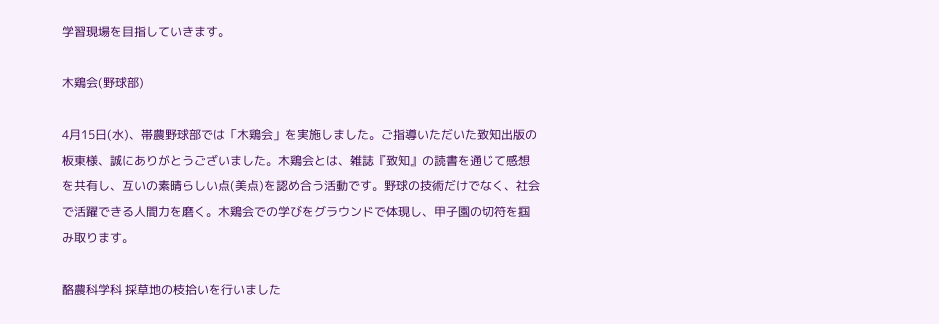学習現場を目指していきます。

木鶏会(野球部)

4月15日(水)、帯農野球部では「木鶏会」を実施しました。ご指導いただいた致知出版の板東様、誠にありがとうございました。木鶏会とは、雑誌『致知』の読書を通じて感想を共有し、互いの素晴らしい点(美点)を認め合う活動です。野球の技術だけでなく、社会で活躍できる人間力を磨く。木鶏会での学びをグラウンドで体現し、甲子園の切符を掴み取ります。

酪農科学科 採草地の枝拾いを行いました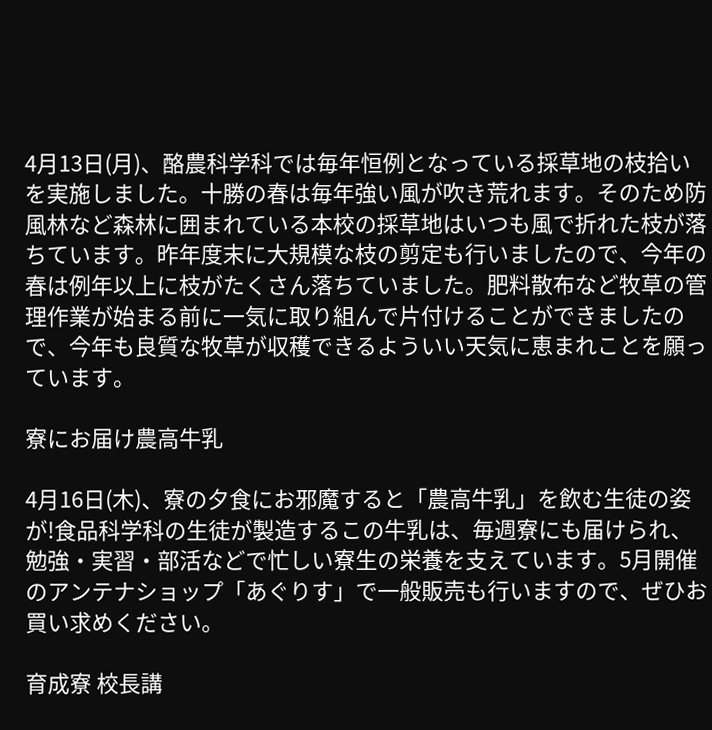4月13日(月)、酪農科学科では毎年恒例となっている採草地の枝拾いを実施しました。十勝の春は毎年強い風が吹き荒れます。そのため防風林など森林に囲まれている本校の採草地はいつも風で折れた枝が落ちています。昨年度末に大規模な枝の剪定も行いましたので、今年の春は例年以上に枝がたくさん落ちていました。肥料散布など牧草の管理作業が始まる前に一気に取り組んで片付けることができましたので、今年も良質な牧草が収穫できるよういい天気に恵まれことを願っています。

寮にお届け農高牛乳

4月16日(木)、寮の夕食にお邪魔すると「農高牛乳」を飲む生徒の姿が!食品科学科の生徒が製造するこの牛乳は、毎週寮にも届けられ、勉強・実習・部活などで忙しい寮生の栄養を支えています。5月開催のアンテナショップ「あぐりす」で一般販売も行いますので、ぜひお買い求めください。

育成寮 校長講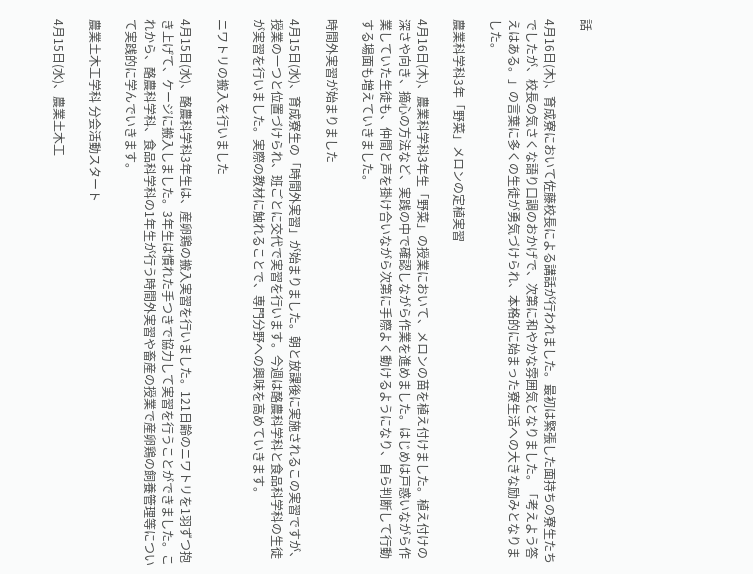話

4月16日(木)、育成寮において佐藤校長による講話が行われました。最初は緊張した面持ちの寮生たちでしたが、校長の気さくな語り口調のおかげで、次第に和やかな雰囲気となりました。「考えよう答えはある。」の言葉に多くの生徒が勇気づけられ、本格的に始まった寮生活への大きな励みとなりました。

農業科学科3年「野菜」メロンの定植実習

4月16日(木)、農業科学科3年生「野菜」の授業において、メロンの苗を植え付けました。植え付けの深さや向き、摘心の方法など、実践の中で確認しながら作業を進めました。はじめは戸惑いながら作業していた生徒も、仲間と声を掛け合いながら次第に手際よく動けるようになり、自ら判断して行動する場面も増えていきました。

時間外実習が始まりました

4月15日(水)、育成寮生の「時間外実習」が始まりました。朝と放課後に実施されるこの実習ですが、授業の一つと位置づけられ、班ごとに交代で実習を行います。今週は酪農科学科と食品科学科の生徒が実習を行いました。実際の教材に触れることで、専門分野への興味を高めていきます。

ニワトリの搬入を行いました

4月15日(水)、酪農科学科3年生は、産卵鶏の搬入実習を行いました。121日齢のニワトリを1羽ずつ抱き上げて、ケージに搬入しました。3年生は慣れた手つきで協力して実習を行うことができました。これから、酪農科学科、食品科学科の1年生が行う時間外実習や畜産の授業で産卵鶏の飼養管理等について実践的に学んでいきます。

農業土木工学科 分会活動スタート

4月15日(水)、農業土木工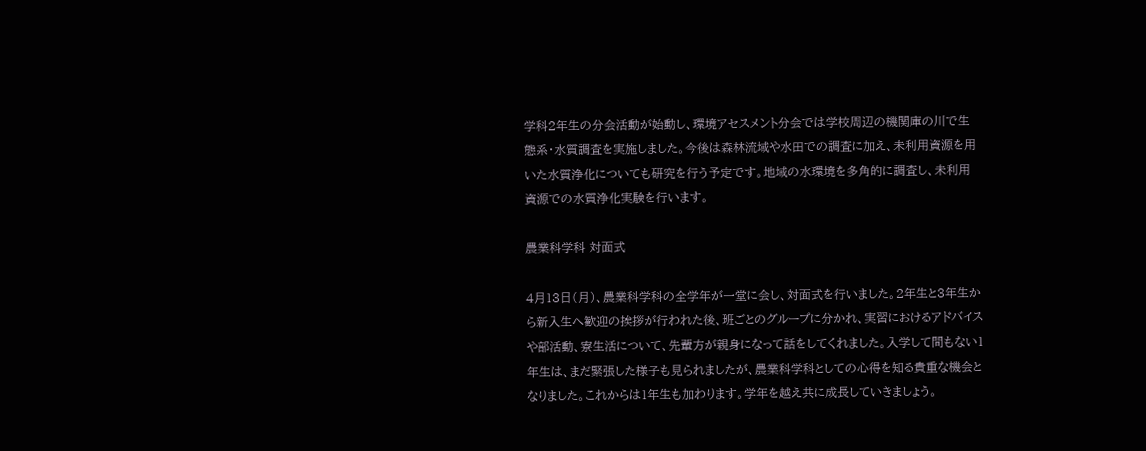学科2年生の分会活動が始動し、環境アセスメント分会では学校周辺の機関庫の川で生態系・水質調査を実施しました。今後は森林流域や水田での調査に加え、未利用資源を用いた水質浄化についても研究を行う予定です。地域の水環境を多角的に調査し、未利用資源での水質浄化実験を行います。

農業科学科 対面式

4月13日(月)、農業科学科の全学年が一堂に会し、対面式を行いました。2年生と3年生から新入生へ歓迎の挨拶が行われた後、班ごとのグループに分かれ、実習におけるアドバイスや部活動、寮生活について、先輩方が親身になって話をしてくれました。入学して間もない1年生は、まだ緊張した様子も見られましたが、農業科学科としての心得を知る貴重な機会となりました。これからは1年生も加わります。学年を越え共に成長していきましょう。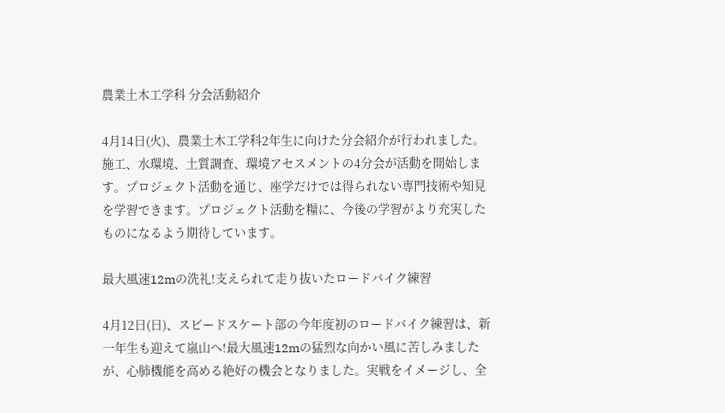農業土木工学科 分会活動紹介

4月14日(火)、農業土木工学科2年生に向けた分会紹介が行われました。施工、水環境、土質調査、環境アセスメントの4分会が活動を開始します。プロジェクト活動を通じ、座学だけでは得られない専門技術や知見を学習できます。プロジェクト活動を糧に、今後の学習がより充実したものになるよう期待しています。

最大風速12mの洗礼!支えられて走り抜いたロードバイク練習

4月12日(日)、スピードスケート部の今年度初のロードバイク練習は、新一年生も迎えて嵐山へ!最大風速12mの猛烈な向かい風に苦しみましたが、心肺機能を高める絶好の機会となりました。実戦をイメージし、全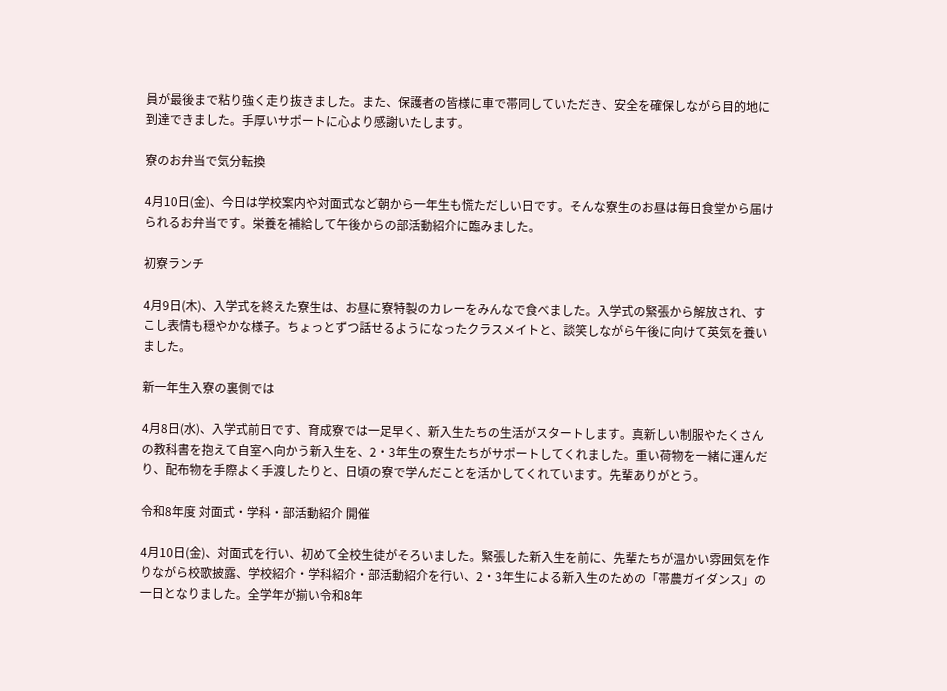員が最後まで粘り強く走り抜きました。また、保護者の皆様に車で帯同していただき、安全を確保しながら目的地に到達できました。手厚いサポートに心より感謝いたします。

寮のお弁当で気分転換

4月10日(金)、今日は学校案内や対面式など朝から一年生も慌ただしい日です。そんな寮生のお昼は毎日食堂から届けられるお弁当です。栄養を補給して午後からの部活動紹介に臨みました。

初寮ランチ

4月9日(木)、入学式を終えた寮生は、お昼に寮特製のカレーをみんなで食べました。入学式の緊張から解放され、すこし表情も穏やかな様子。ちょっとずつ話せるようになったクラスメイトと、談笑しながら午後に向けて英気を養いました。

新一年生入寮の裏側では

4月8日(水)、入学式前日です、育成寮では一足早く、新入生たちの生活がスタートします。真新しい制服やたくさんの教科書を抱えて自室へ向かう新入生を、2・3年生の寮生たちがサポートしてくれました。重い荷物を一緒に運んだり、配布物を手際よく手渡したりと、日頃の寮で学んだことを活かしてくれています。先輩ありがとう。

令和8年度 対面式・学科・部活動紹介 開催

4月10日(金)、対面式を行い、初めて全校生徒がそろいました。緊張した新入生を前に、先輩たちが温かい雰囲気を作りながら校歌披露、学校紹介・学科紹介・部活動紹介を行い、2・3年生による新入生のための「帯農ガイダンス」の一日となりました。全学年が揃い令和8年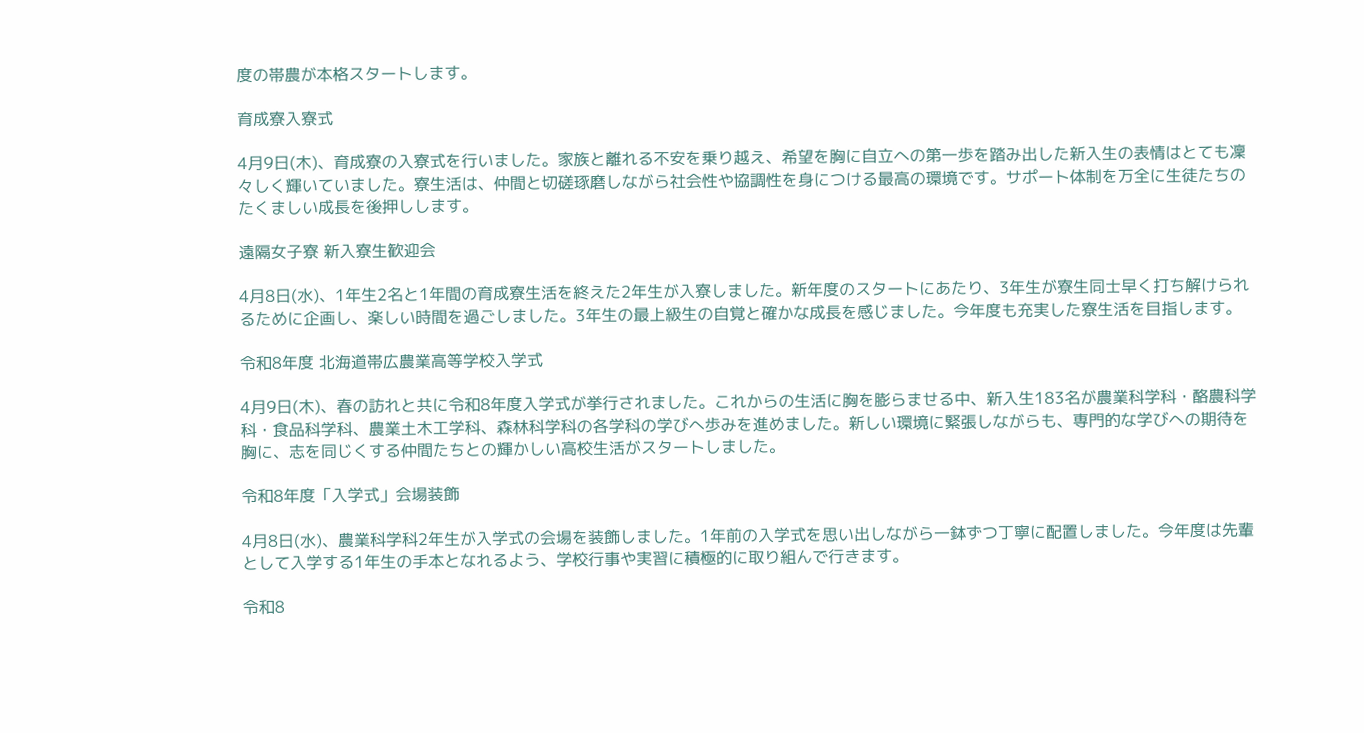度の帯農が本格スタートします。

育成寮入寮式

4月9日(木)、育成寮の入寮式を行いました。家族と離れる不安を乗り越え、希望を胸に自立への第一歩を踏み出した新入生の表情はとても凜々しく輝いていました。寮生活は、仲間と切磋琢磨しながら社会性や協調性を身につける最高の環境です。サポート体制を万全に生徒たちのたくましい成長を後押しします。

遠隔女子寮 新入寮生歓迎会

4月8日(水)、1年生2名と1年間の育成寮生活を終えた2年生が入寮しました。新年度のスタートにあたり、3年生が寮生同士早く打ち解けられるために企画し、楽しい時間を過ごしました。3年生の最上級生の自覚と確かな成長を感じました。今年度も充実した寮生活を目指します。

令和8年度 北海道帯広農業高等学校入学式

4月9日(木)、春の訪れと共に令和8年度入学式が挙行されました。これからの生活に胸を膨らませる中、新入生183名が農業科学科・酪農科学科・食品科学科、農業土木工学科、森林科学科の各学科の学びへ歩みを進めました。新しい環境に緊張しながらも、専門的な学びへの期待を胸に、志を同じくする仲間たちとの輝かしい高校生活がスタートしました。

令和8年度「入学式」会場装飾

4月8日(水)、農業科学科2年生が入学式の会場を装飾しました。1年前の入学式を思い出しながら一鉢ずつ丁寧に配置しました。今年度は先輩として入学する1年生の手本となれるよう、学校行事や実習に積極的に取り組んで行きます。

令和8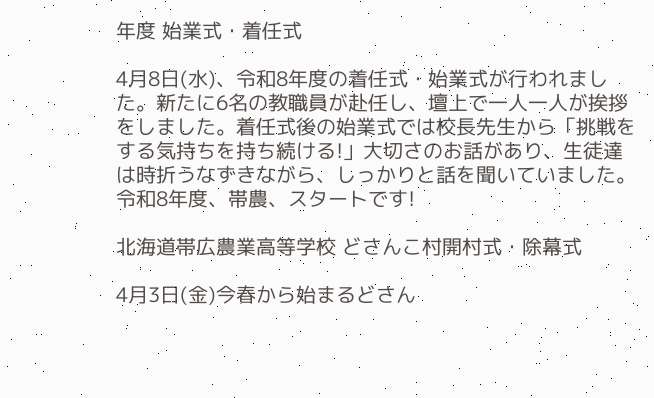年度 始業式・着任式

4月8日(水)、令和8年度の着任式・始業式が行われました。新たに6名の教職員が赴任し、壇上で一人一人が挨拶をしました。着任式後の始業式では校長先生から「挑戦をする気持ちを持ち続ける!」大切さのお話があり、生徒達は時折うなずきながら、しっかりと話を聞いていました。令和8年度、帯農、スタートです!

北海道帯広農業高等学校 どさんこ村開村式・除幕式

4月3日(金)今春から始まるどさん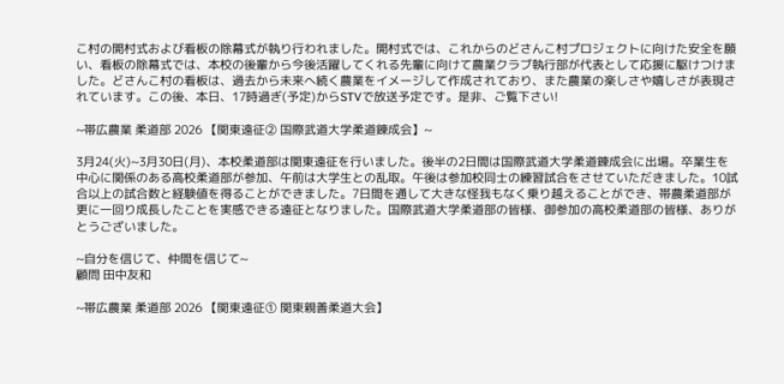こ村の開村式および看板の除幕式が執り行われました。開村式では、これからのどさんこ村プロジェクトに向けた安全を願い、看板の除幕式では、本校の後輩から今後活躍してくれる先輩に向けて農業クラブ執行部が代表として応援に駆けつけました。どさんこ村の看板は、過去から未来へ続く農業をイメージして作成されており、また農業の楽しさや嬉しさが表現されています。この後、本日、17時過ぎ(予定)からSTVで放送予定です。是非、ご覧下さい!

~帯広農業 柔道部 2026 【関東遠征② 国際武道大学柔道錬成会】~

3月24(火)~3月30日(月)、本校柔道部は関東遠征を行いました。後半の2日間は国際武道大学柔道錬成会に出場。卒業生を中心に関係のある高校柔道部が参加、午前は大学生との乱取。午後は参加校同士の練習試合をさせていただきました。10試合以上の試合数と経験値を得ることができました。7日間を通して大きな怪我もなく乗り越えることができ、帯農柔道部が更に一回り成長したことを実感できる遠征となりました。国際武道大学柔道部の皆様、御参加の高校柔道部の皆様、ありがとうございました。

~自分を信じて、仲間を信じて~
顧問 田中友和

~帯広農業 柔道部 2026 【関東遠征① 関東親善柔道大会】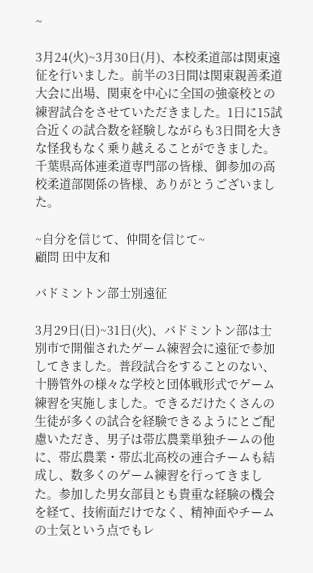~

3月24(火)~3月30日(月)、本校柔道部は関東遠征を行いました。前半の3日間は関東親善柔道大会に出場、関東を中心に全国の強豪校との練習試合をさせていただきました。1日に15試合近くの試合数を経験しながらも3日間を大きな怪我もなく乗り越えることができました。千葉県高体連柔道専門部の皆様、御参加の高校柔道部関係の皆様、ありがとうございました。

~自分を信じて、仲間を信じて~
顧問 田中友和

バドミントン部士別遠征

3月29日(日)~31日(火)、バドミントン部は士別市で開催されたゲーム練習会に遠征で参加してきました。普段試合をすることのない、十勝管外の様々な学校と団体戦形式でゲーム練習を実施しました。できるだけたくさんの生徒が多くの試合を経験できるようにとご配慮いただき、男子は帯広農業単独チームの他に、帯広農業・帯広北高校の連合チームも結成し、数多くのゲーム練習を行ってきました。参加した男女部員とも貴重な経験の機会を経て、技術面だけでなく、精神面やチームの士気という点でもレ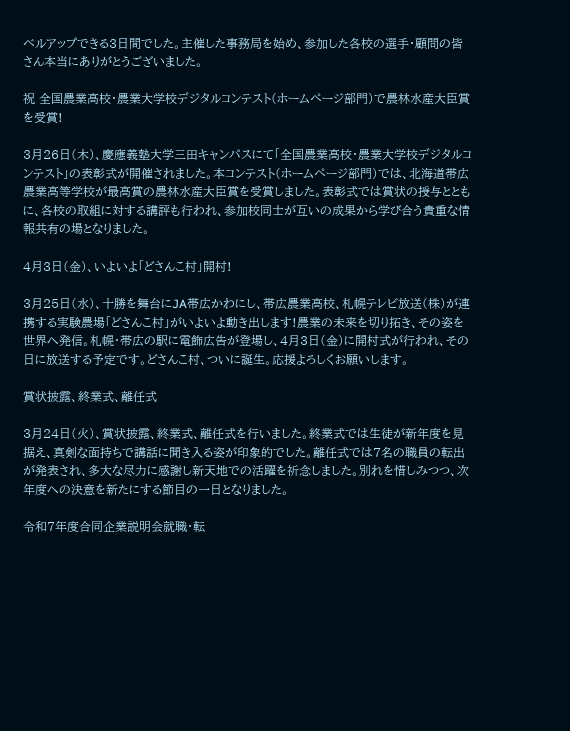ベルアップできる3日間でした。主催した事務局を始め、参加した各校の選手・顧問の皆さん本当にありがとうございました。

祝 全国農業高校・農業大学校デジタルコンテスト(ホームページ部門)で農林水産大臣賞を受賞!

3月26日(木)、慶應義塾大学三田キャンパスにて「全国農業高校・農業大学校デジタルコンテスト」の表彰式が開催されました。本コンテスト(ホームページ部門)では、北海道帯広農業高等学校が最高賞の農林水産大臣賞を受賞しました。表彰式では賞状の授与とともに、各校の取組に対する講評も行われ、参加校同士が互いの成果から学び合う貴重な情報共有の場となりました。

4月3日(金)、いよいよ「どさんこ村」開村!

3月25日(水)、十勝を舞台にJA帯広かわにし、帯広農業高校、札幌テレビ放送(株)が連携する実験農場「どさんこ村」がいよいよ動き出します!農業の未来を切り拓き、その姿を世界へ発信。札幌・帯広の駅に電飾広告が登場し、4月3日(金)に開村式が行われ、その日に放送する予定です。どさんこ村、ついに誕生。応援よろしくお願いします。

賞状披露、終業式、離任式

3月24日(火)、賞状披露、終業式、離任式を行いました。終業式では生徒が新年度を見据え、真剣な面持ちで講話に聞き入る姿が印象的でした。離任式では7名の職員の転出が発表され、多大な尽力に感謝し新天地での活躍を祈念しました。別れを惜しみつつ、次年度への決意を新たにする節目の一日となりました。

令和7年度合同企業説明会就職・転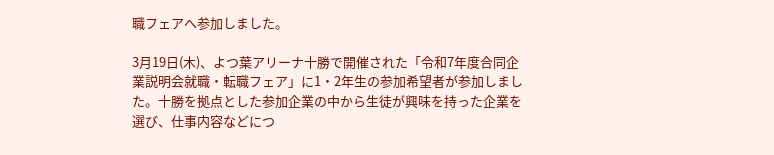職フェアへ参加しました。

3月19日(木)、よつ葉アリーナ十勝で開催された「令和7年度合同企業説明会就職・転職フェア」に1・2年生の参加希望者が参加しました。十勝を拠点とした参加企業の中から生徒が興味を持った企業を選び、仕事内容などにつ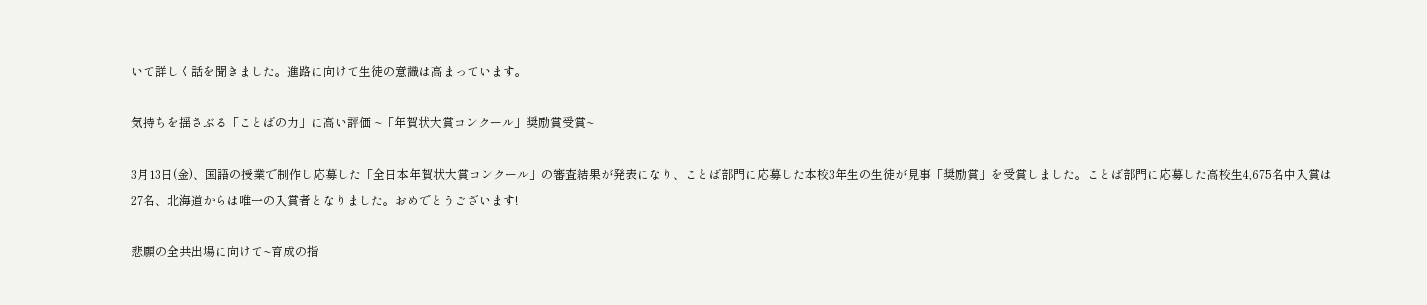いて詳しく話を聞きました。進路に向けて生徒の意識は高まっています。

気持ちを揺さぶる「ことばの力」に高い評価 ~「年賀状大賞コンクール」奨励賞受賞~

3月13日(金)、国語の授業で制作し応募した「全日本年賀状大賞コンクール」の審査結果が発表になり、ことば部門に応募した本校3年生の生徒が見事「奨励賞」を受賞しました。ことば部門に応募した高校生4,675名中入賞は27名、北海道からは唯一の入賞者となりました。おめでとうございます!

悲願の全共出場に向けて~育成の指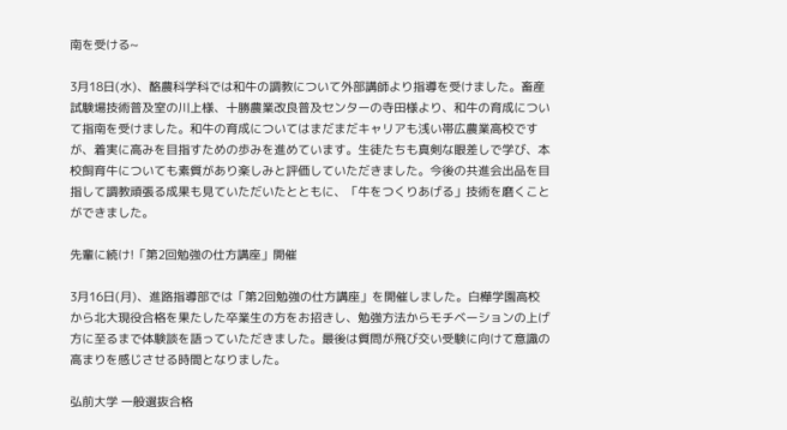南を受ける~

3月18日(水)、酪農科学科では和牛の調教について外部講師より指導を受けました。畜産試験場技術普及室の川上様、十勝農業改良普及センターの寺田様より、和牛の育成について指南を受けました。和牛の育成についてはまだまだキャリアも浅い帯広農業高校ですが、着実に高みを目指すための歩みを進めています。生徒たちも真剣な眼差しで学び、本校飼育牛についても素質があり楽しみと評価していただきました。今後の共進会出品を目指して調教頑張る成果も見ていただいたとともに、「牛をつくりあげる」技術を磨くことができました。

先輩に続け!「第2回勉強の仕方講座」開催

3月16日(月)、進路指導部では「第2回勉強の仕方講座」を開催しました。白樺学園高校から北大現役合格を果たした卒業生の方をお招きし、勉強方法からモチベーションの上げ方に至るまで体験談を語っていただきました。最後は質問が飛び交い受験に向けて意識の高まりを感じさせる時間となりました。

弘前大学 一般選抜合格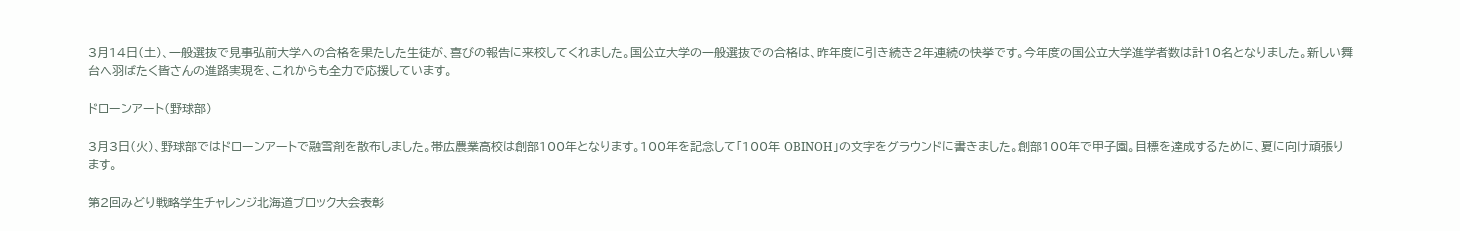3月14日(土)、一般選抜で見事弘前大学への合格を果たした生徒が、喜びの報告に来校してくれました。国公立大学の一般選抜での合格は、昨年度に引き続き2年連続の快挙です。今年度の国公立大学進学者数は計10名となりました。新しい舞台へ羽ばたく皆さんの進路実現を、これからも全力で応援しています。

ドローンアート(野球部)

3月3日(火)、野球部ではドローンアートで融雪剤を散布しました。帯広農業高校は創部100年となります。100年を記念して「100年 OBINOH」の文字をグラウンドに書きました。創部100年で甲子園。目標を達成するために、夏に向け頑張ります。

第2回みどり戦略学生チャレンジ北海道ブロック大会表彰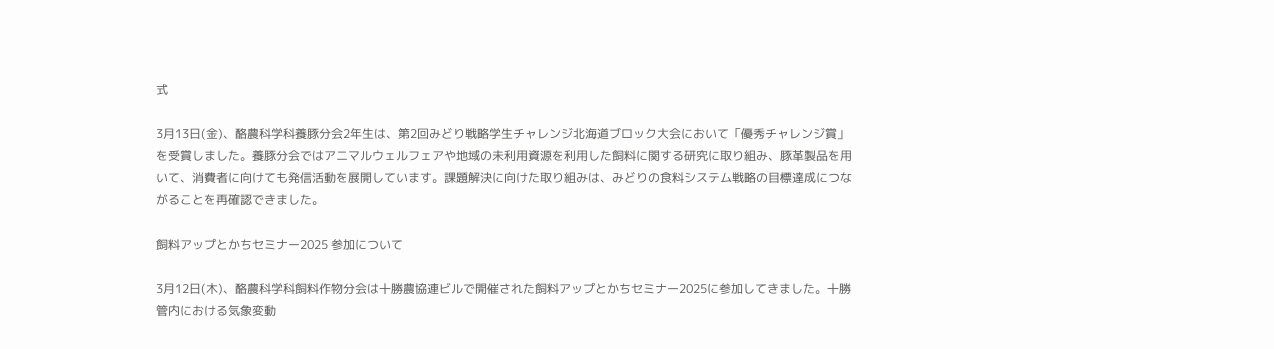式

3月13日(金)、酪農科学科養豚分会2年生は、第2回みどり戦略学生チャレンジ北海道ブロック大会において「優秀チャレンジ賞」を受賞しました。養豚分会ではアニマルウェルフェアや地域の未利用資源を利用した飼料に関する研究に取り組み、豚革製品を用いて、消費者に向けても発信活動を展開しています。課題解決に向けた取り組みは、みどりの食料システム戦略の目標達成につながることを再確認できました。

飼料アップとかちセミナー2025 参加について

3月12日(木)、酪農科学科飼料作物分会は十勝農協連ビルで開催された飼料アップとかちセミナー2025に参加してきました。十勝管内における気象変動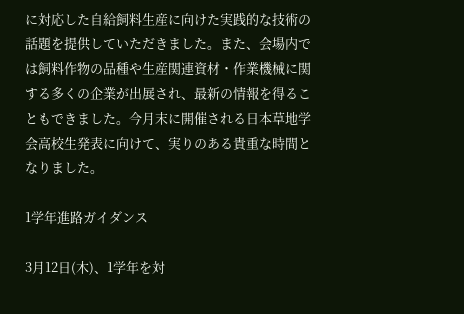に対応した自給飼料生産に向けた実践的な技術の話題を提供していただきました。また、会場内では飼料作物の品種や生産関連資材・作業機械に関する多くの企業が出展され、最新の情報を得ることもできました。今月末に開催される日本草地学会高校生発表に向けて、実りのある貴重な時間となりました。

1学年進路ガイダンス

3月12日(木)、1学年を対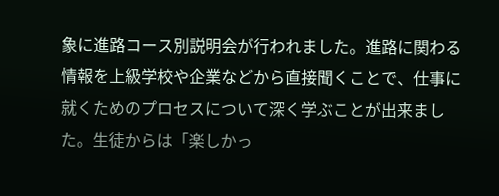象に進路コース別説明会が行われました。進路に関わる情報を上級学校や企業などから直接聞くことで、仕事に就くためのプロセスについて深く学ぶことが出来ました。生徒からは「楽しかっ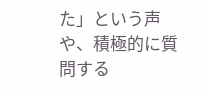た」という声や、積極的に質問する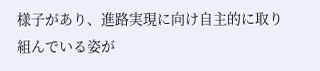様子があり、進路実現に向け自主的に取り組んでいる姿が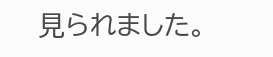見られました。